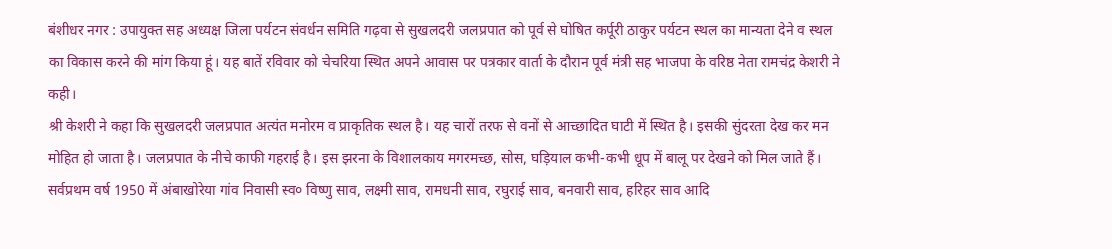बंशीधर नगर : उपायुक्त सह अध्यक्ष जिला पर्यटन संवर्धन समिति गढ़वा से सुखलदरी जलप्रपात को पूर्व से घोषित कर्पूरी ठाकुर पर्यटन स्थल का मान्यता देने व स्थल का विकास करने की मांग किया हूं। यह बातें रविवार को चेचरिया स्थित अपने आवास पर पत्रकार वार्ता के दौरान पूर्व मंत्री सह भाजपा के वरिष्ठ नेता रामचंद्र केशरी ने कही।
श्री केशरी ने कहा कि सुखलदरी जलप्रपात अत्यंत मनोरम व प्राकृतिक स्थल है। यह चारों तरफ से वनों से आच्छादित घाटी में स्थित है। इसकी सुंदरता देख कर मन मोहित हो जाता है। जलप्रपात के नीचे काफी गहराई है। इस झरना के विशालकाय मगरमच्छ, सोस, घड़ियाल कभी-कभी धूप में बालू पर देखने को मिल जाते हैं। सर्वप्रथम वर्ष 1950 में अंबाखोरेया गांव निवासी स्व० विष्णु साव, लक्ष्मी साव, रामधनी साव, रघुराई साव, बनवारी साव, हरिहर साव आदि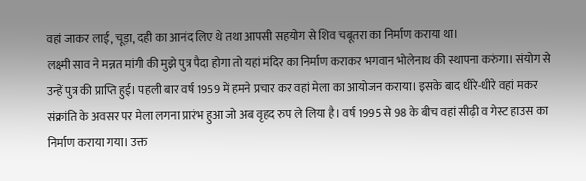वहां जाकर लाई, चूड़ा, दही का आनंद लिए थे तथा आपसी सहयोग से शिव चबूतरा का निर्माण कराया था।
लक्ष्मी साव ने मन्नत मांगी की मुझे पुत्र पैदा होगा तो यहां मंदिर का निर्माण कराकर भगवान भोलेनाथ की स्थापना करुंगा। संयोग से उन्हें पुत्र की प्राप्ति हुई। पहली बार वर्ष 1959 में हमने प्रचार कर वहां मेला का आयोजन कराया। इसके बाद धीरे-धीरे वहां मकर संक्रांति के अवसर पर मेला लगना प्रारंभ हुआ जो अब वृहद रुप ले लिया है। वर्ष 1995 से 98 के बीच वहां सीढ़ी व गेस्ट हाउस का निर्माण कराया गया। उक्त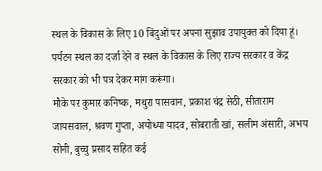स्थल के विकास के लिए 10 बिंदुओं पर अपना सुझाव उपायुक्त को दिया हूं। पर्यटन स्थल का दर्जा देने व स्थल के विकास के लिए राज्य सरकार व केंद्र सरकार को भी पत्र देकर मांग करूंगा।
मौके पर कुमार कनिष्क, मथुरा पासवान, प्रकाश चंद्र सेठी, सीताराम जायसवाल, श्रवण गुप्ता, अयोध्या यादव, सोबराती खां, सलीम अंसारी, अभय सोनी, बुच्चु प्रसाद सहित कई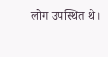लोग उपस्थित थे।